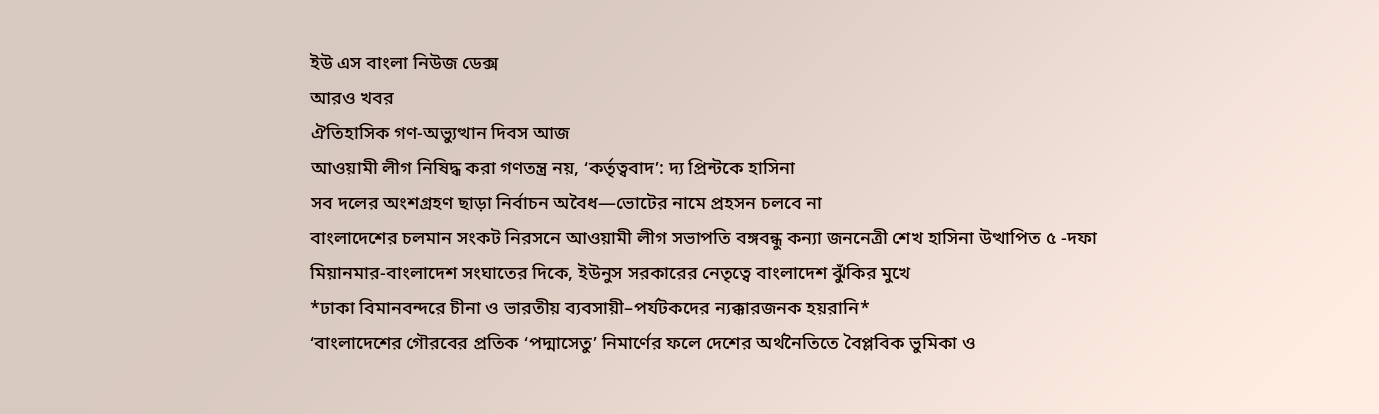ইউ এস বাংলা নিউজ ডেক্স
আরও খবর
ঐতিহাসিক গণ-অভ্যুত্থান দিবস আজ
আওয়ামী লীগ নিষিদ্ধ করা গণতন্ত্র নয়, ‘কর্তৃত্ববাদ’: দ্য প্রিন্টকে হাসিনা
সব দলের অংশগ্রহণ ছাড়া নির্বাচন অবৈধ—ভোটের নামে প্রহসন চলবে না
বাংলাদেশের চলমান সংকট নিরসনে আওয়ামী লীগ সভাপতি বঙ্গবন্ধু কন্যা জননেত্রী শেখ হাসিনা উত্থাপিত ৫ -দফা
মিয়ানমার-বাংলাদেশ সংঘাতের দিকে, ইউনুস সরকারের নেতৃত্বে বাংলাদেশ ঝুঁকির মুখে
*ঢাকা বিমানবন্দরে চীনা ও ভারতীয় ব্যবসায়ী–পর্যটকদের ন্যক্কারজনক হয়রানি*
‘বাংলাদেশের গৌরবের প্রতিক ‘পদ্মাসেতু’ নিমার্ণের ফলে দেশের অর্থনৈতিতে বৈপ্লবিক ভুমিকা ও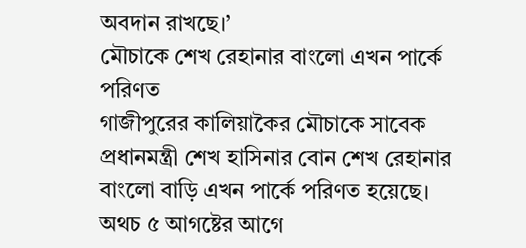অবদান রাখছে।’
মৌচাকে শেখ রেহানার বাংলো এখন পার্কে পরিণত
গাজীপুরের কালিয়াকৈর মৌচাকে সাবেক প্রধানমন্ত্রী শেখ হাসিনার বোন শেখ রেহানার বাংলো বাড়ি এখন পার্কে পরিণত হয়েছে।
অথচ ৫ আগষ্টের আগে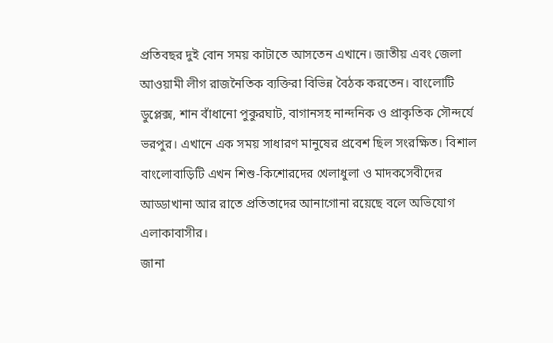প্রতিবছর দুই বোন সময় কাটাতে আসতেন এখানে। জাতীয় এবং জেলা আওয়ামী লীগ রাজনৈতিক ব্যক্তিরা বিভিন্ন বৈঠক করতেন। বাংলোটি ডুপ্লেক্স, শান বাঁধানো পুকুরঘাট, বাগানসহ নান্দনিক ও প্রাকৃতিক সৌন্দর্যে ভরপুর। এখানে এক সময় সাধারণ মানুষের প্রবেশ ছিল সংরক্ষিত। বিশাল বাংলোবাড়িটি এখন শিশু-কিশোরদের খেলাধুলা ও মাদকসেবীদের আড্ডাখানা আর রাতে প্রতিতাদের আনাগোনা রয়েছে বলে অভিযোগ এলাকাবাসীর।
জানা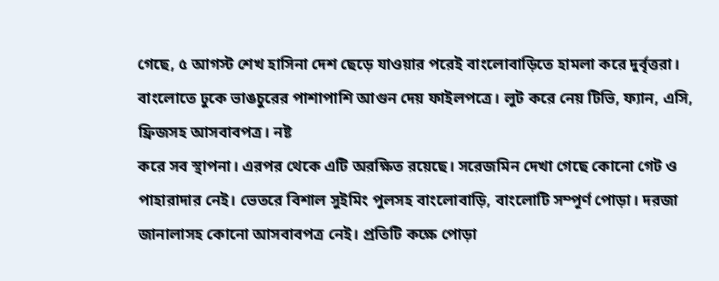গেছে, ৫ আগস্ট শেখ হাসিনা দেশ ছেড়ে যাওয়ার পরেই বাংলোবাড়িতে হামলা করে দুর্বৃত্তরা। বাংলোতে ঢুকে ভাঙচুরের পাশাপাশি আগুন দেয় ফাইলপত্রে। লুট করে নেয় টিভি, ফ্যান, এসি, ফ্রিজসহ আসবাবপত্র। নষ্ট
করে সব স্থাপনা। এরপর থেকে এটি অরক্ষিত রয়েছে। সরেজমিন দেখা গেছে কোনো গেট ও পাহারাদার নেই। ভেতরে বিশাল সুইমিং পুলসহ বাংলোবাড়ি, বাংলোটি সম্পূর্ণ পোড়া। দরজা জানালাসহ কোনো আসবাবপত্র নেই। প্রতিটি কক্ষে পোড়া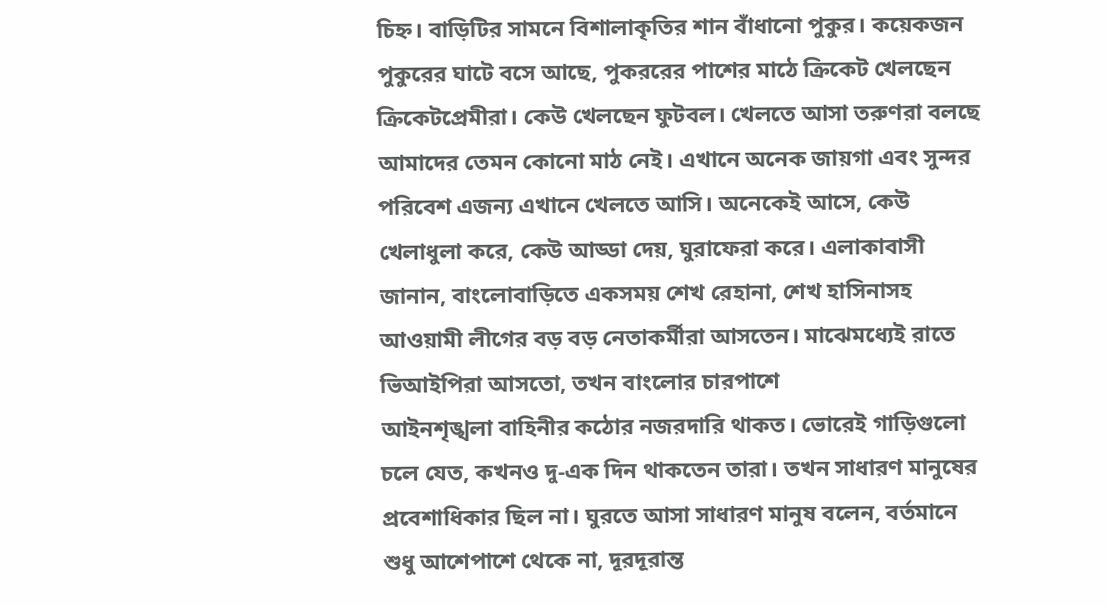চিহ্ন। বাড়িটির সামনে বিশালাকৃতির শান বাঁধানো পুকুর। কয়েকজন পুকুরের ঘাটে বসে আছে, পুকররের পাশের মাঠে ক্রিকেট খেলছেন ক্রিকেটপ্রেমীরা। কেউ খেলছেন ফুটবল। খেলতে আসা তরুণরা বলছে আমাদের তেমন কোনো মাঠ নেই। এখানে অনেক জায়গা এবং সুন্দর পরিবেশ এজন্য এখানে খেলতে আসি। অনেকেই আসে, কেউ খেলাধুলা করে, কেউ আড্ডা দেয়, ঘুরাফেরা করে। এলাকাবাসী জানান, বাংলোবাড়িতে একসময় শেখ রেহানা, শেখ হাসিনাসহ আওয়ামী লীগের বড় বড় নেতাকর্মীরা আসতেন। মাঝেমধ্যেই রাতে ভিআইপিরা আসতো, তখন বাংলোর চারপাশে
আইনশৃঙ্খলা বাহিনীর কঠোর নজরদারি থাকত। ভোরেই গাড়িগুলো চলে যেত, কখনও দু-এক দিন থাকতেন তারা। তখন সাধারণ মানুষের প্রবেশাধিকার ছিল না। ঘুরতে আসা সাধারণ মানুষ বলেন, বর্তমানে শুধু আশেপাশে থেকে না, দূরদূরান্ত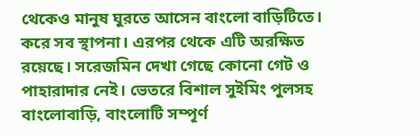থেকেও মানুষ ঘুরতে আসেন বাংলো বাড়িটিতে।
করে সব স্থাপনা। এরপর থেকে এটি অরক্ষিত রয়েছে। সরেজমিন দেখা গেছে কোনো গেট ও পাহারাদার নেই। ভেতরে বিশাল সুইমিং পুলসহ বাংলোবাড়ি, বাংলোটি সম্পূর্ণ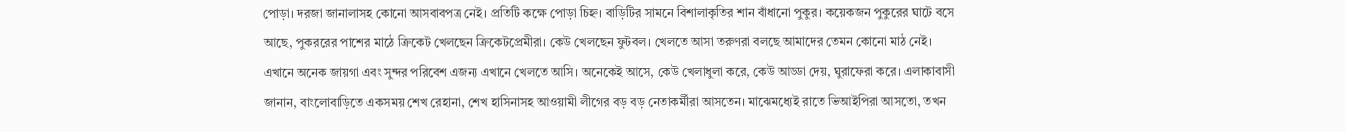পোড়া। দরজা জানালাসহ কোনো আসবাবপত্র নেই। প্রতিটি কক্ষে পোড়া চিহ্ন। বাড়িটির সামনে বিশালাকৃতির শান বাঁধানো পুকুর। কয়েকজন পুকুরের ঘাটে বসে আছে, পুকররের পাশের মাঠে ক্রিকেট খেলছেন ক্রিকেটপ্রেমীরা। কেউ খেলছেন ফুটবল। খেলতে আসা তরুণরা বলছে আমাদের তেমন কোনো মাঠ নেই। এখানে অনেক জায়গা এবং সুন্দর পরিবেশ এজন্য এখানে খেলতে আসি। অনেকেই আসে, কেউ খেলাধুলা করে, কেউ আড্ডা দেয়, ঘুরাফেরা করে। এলাকাবাসী জানান, বাংলোবাড়িতে একসময় শেখ রেহানা, শেখ হাসিনাসহ আওয়ামী লীগের বড় বড় নেতাকর্মীরা আসতেন। মাঝেমধ্যেই রাতে ভিআইপিরা আসতো, তখন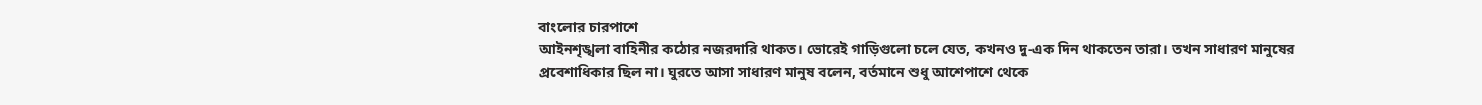বাংলোর চারপাশে
আইনশৃঙ্খলা বাহিনীর কঠোর নজরদারি থাকত। ভোরেই গাড়িগুলো চলে যেত, কখনও দু-এক দিন থাকতেন তারা। তখন সাধারণ মানুষের প্রবেশাধিকার ছিল না। ঘুরতে আসা সাধারণ মানুষ বলেন, বর্তমানে শুধু আশেপাশে থেকে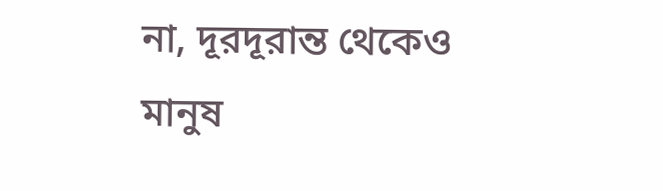না, দূরদূরান্ত থেকেও মানুষ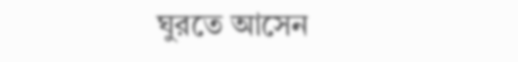ঘুরতে আসেন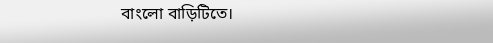বাংলো বাড়িটিতে।